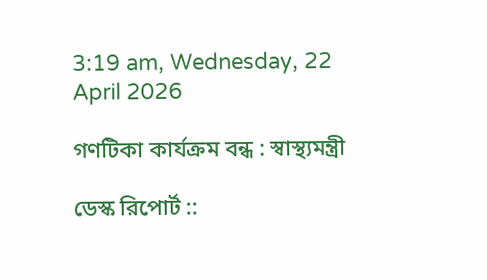3:19 am, Wednesday, 22 April 2026

গণটিকা কার্যক্রম বন্ধ : স্বাস্থ্যমন্ত্রী

ডেস্ক রিপোর্ট ::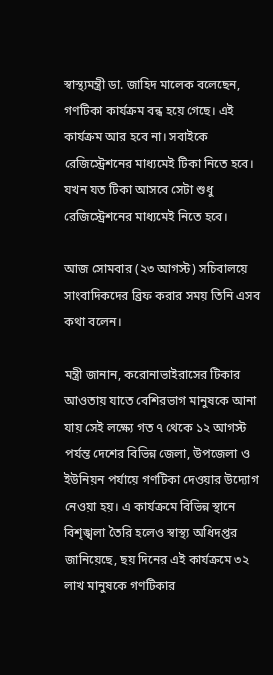স্বাস্থ্যমন্ত্রী ডা. জাহিদ মালেক বলেছেন, গণটিকা কার্যক্রম বন্ধ হয়ে গেছে। এই কার্যক্রম আর হবে না। সবাইকে রেজিস্ট্রেশনের মাধ্যমেই টিকা নিতে হবে। যখন যত টিকা আসবে সেটা শুধু রেজিস্ট্রেশনের মাধ্যমেই নিতে হবে।

আজ সোমবার (২৩ আগস্ট) সচিবালয়ে সাংবাদিকদের ব্রিফ করার সময় তিনি এসব কথা বলেন।

মন্ত্রী জানান, করোনাভাইরাসের টিকার আওতায় যাতে বেশিরভাগ মানুষকে আনা যায় সেই লক্ষ্যে গত ৭ থেকে ১২ আগস্ট পর্যন্ত দেশের বিভিন্ন জেলা, উপজেলা ও ইউনিয়ন পর্যায়ে গণটিকা দেওয়ার উদ্যোগ নেওয়া হয়। এ কার্যক্রমে বিভিন্ন স্থানে বিশৃঙ্খলা তৈরি হলেও স্বাস্থ্য অধিদপ্তর জানিয়েছে, ছয় দিনের এই কার্যক্রমে ৩২ লাখ মানুষকে গণটিকার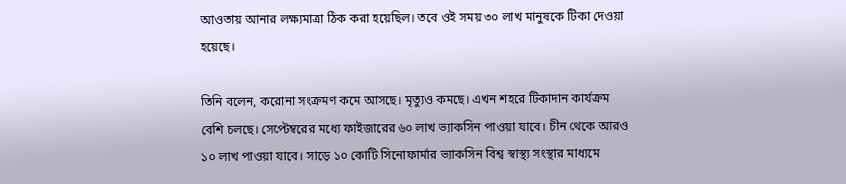আওতায় আনার লক্ষ্যমাত্রা ঠিক করা হয়েছিল। তবে ওই সময় ৩০ লাখ মানুষকে টিকা দেওয়া হয়েছে।

তিনি বলেন, করোনা সংক্রমণ কমে আসছে। মৃত্যুও কমছে। এখন শহরে টিকাদান কার্যক্রম বেশি চলছে। সেপ্টেম্বরের মধ্যে ফাইজারের ৬০ লাখ ভ্যাকসিন পাওয়া যাবে। চীন থেকে আরও ১০ লাখ পাওয়া যাবে। সাড়ে ১০ কোটি সিনোফার্মার ভ্যাকসিন বিশ্ব স্বাস্থ্য সংস্থার মাধ্যমে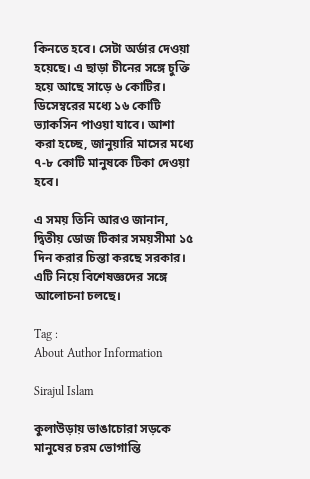কিনতে হবে। সেটা অর্ডার দেওয়া হয়েছে। এ ছাড়া চীনের সঙ্গে চুক্তি হয়ে আছে সাড়ে ৬ কোটির। ডিসেম্বরের মধ্যে ১৬ কোটি ভ্যাকসিন পাওয়া যাবে। আশা করা হচ্ছে, জানুয়ারি মাসের মধ্যে ৭-৮ কোটি মানুষকে টিকা দেওয়া হবে।

এ সময় তিনি আরও জানান, দ্বিতীয় ডোজ টিকার সময়সীমা ১৫ দিন করার চিন্তা করছে সরকার। এটি নিয়ে বিশেষজ্ঞদের সঙ্গে আলোচনা চলছে।

Tag :
About Author Information

Sirajul Islam

কুলাউড়ায় ভাঙাচোরা সড়কে মানুষের চরম ভোগান্তি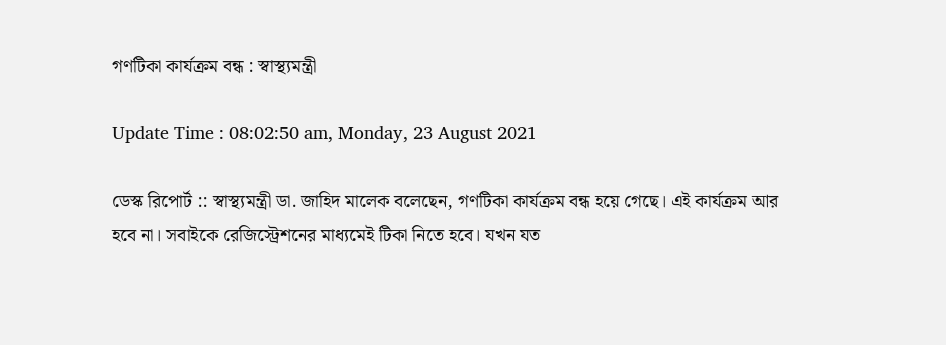গণটিকা কার্যক্রম বন্ধ : স্বাস্থ্যমন্ত্রী

Update Time : 08:02:50 am, Monday, 23 August 2021

ডেস্ক রিপোর্ট :: স্বাস্থ্যমন্ত্রী ডা. জাহিদ মালেক বলেছেন, গণটিকা কার্যক্রম বন্ধ হয়ে গেছে। এই কার্যক্রম আর হবে না। সবাইকে রেজিস্ট্রেশনের মাধ্যমেই টিকা নিতে হবে। যখন যত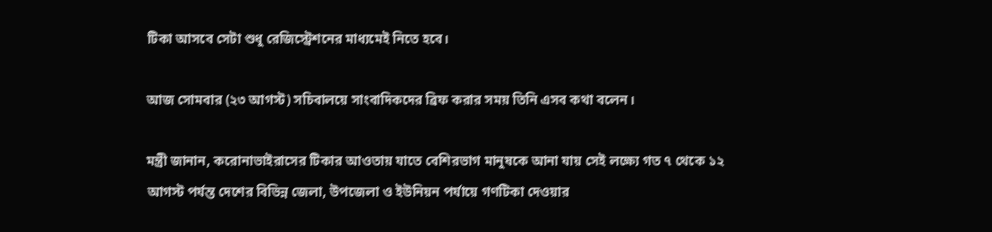টিকা আসবে সেটা শুধু রেজিস্ট্রেশনের মাধ্যমেই নিতে হবে।

আজ সোমবার (২৩ আগস্ট) সচিবালয়ে সাংবাদিকদের ব্রিফ করার সময় তিনি এসব কথা বলেন।

মন্ত্রী জানান, করোনাভাইরাসের টিকার আওতায় যাতে বেশিরভাগ মানুষকে আনা যায় সেই লক্ষ্যে গত ৭ থেকে ১২ আগস্ট পর্যন্ত দেশের বিভিন্ন জেলা, উপজেলা ও ইউনিয়ন পর্যায়ে গণটিকা দেওয়ার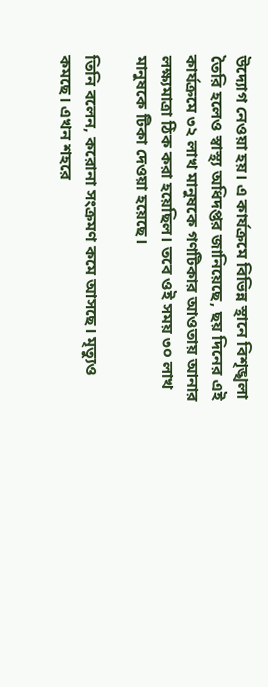উদ্যোগ নেওয়া হয়। এ কার্যক্রমে বিভিন্ন স্থানে বিশৃঙ্খলা তৈরি হলেও স্বাস্থ্য অধিদপ্তর জানিয়েছে, ছয় দিনের এই কার্যক্রমে ৩২ লাখ মানুষকে গণটিকার আওতায় আনার লক্ষ্যমাত্রা ঠিক করা হয়েছিল। তবে ওই সময় ৩০ লাখ মানুষকে টিকা দেওয়া হয়েছে।

তিনি বলেন, করোনা সংক্রমণ কমে আসছে। মৃত্যুও কমছে। এখন শহরে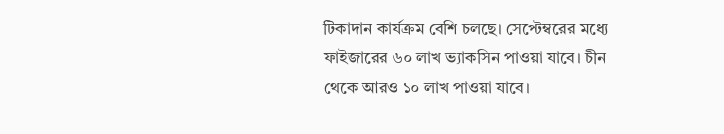টিকাদান কার্যক্রম বেশি চলছে। সেপ্টেম্বরের মধ্যে ফাইজারের ৬০ লাখ ভ্যাকসিন পাওয়া যাবে। চীন থেকে আরও ১০ লাখ পাওয়া যাবে।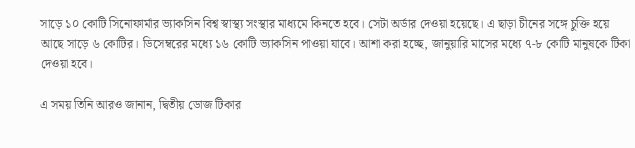সাড়ে ১০ কোটি সিনোফার্মার ভ্যাকসিন বিশ্ব স্বাস্থ্য সংস্থার মাধ্যমে কিনতে হবে। সেটা অর্ডার দেওয়া হয়েছে। এ ছাড়া চীনের সঙ্গে চুক্তি হয়ে আছে সাড়ে ৬ কোটির। ডিসেম্বরের মধ্যে ১৬ কোটি ভ্যাকসিন পাওয়া যাবে। আশা করা হচ্ছে, জানুয়ারি মাসের মধ্যে ৭-৮ কোটি মানুষকে টিকা দেওয়া হবে।

এ সময় তিনি আরও জানান, দ্বিতীয় ডোজ টিকার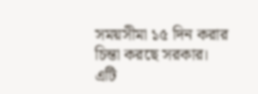সময়সীমা ১৫ দিন করার চিন্তা করছে সরকার। এটি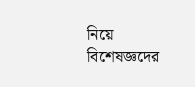নিয়ে বিশেষজ্ঞদের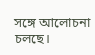সঙ্গে আলোচনা চলছে।